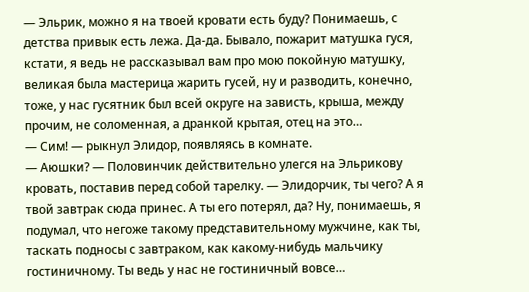— Эльрик, можно я на твоей кровати есть буду? Понимаешь, с детства привык есть лежа. Да-да. Бывало, пожарит матушка гуся, кстати, я ведь не рассказывал вам про мою покойную матушку, великая была мастерица жарить гусей, ну и разводить, конечно, тоже, у нас гусятник был всей округе на зависть, крыша, между прочим, не соломенная, а дранкой крытая, отец на это…
— Сим! — рыкнул Элидор, появляясь в комнате.
— Аюшки? — Половинчик действительно улегся на Эльрикову кровать, поставив перед собой тарелку. — Элидорчик, ты чего? А я твой завтрак сюда принес. А ты его потерял, да? Ну, понимаешь, я подумал, что негоже такому представительному мужчине, как ты, таскать подносы с завтраком, как какому-нибудь мальчику гостиничному. Ты ведь у нас не гостиничный вовсе…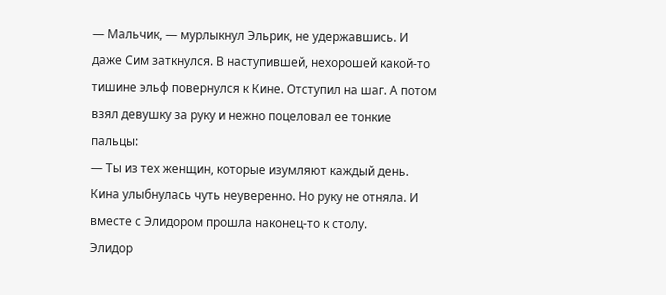— Мальчик, — мурлыкнул Эльрик, не удержавшись. И даже Сим заткнулся. В наступившей, нехорошей какой-то тишине эльф повернулся к Кине. Отступил на шаг. А потом взял девушку за руку и нежно поцеловал ее тонкие пальцы:
— Ты из тех женщин, которые изумляют каждый день. Кина улыбнулась чуть неуверенно. Но руку не отняла. И вместе с Элидором прошла наконец-то к столу.
Элидор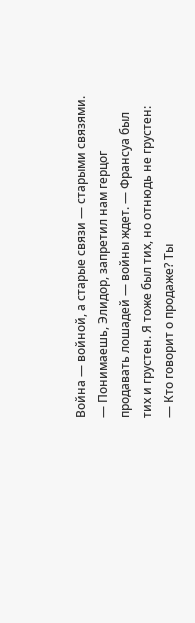Война — войной, а старые связи — старыми связями.
— Понимаешь, Элидор, запретил нам герцог продавать лошадей — войны ждет. — Франсуа был тих и грустен. Я тоже был тих, но отнюдь не грустен:
— Кто говорит о продаже? Ты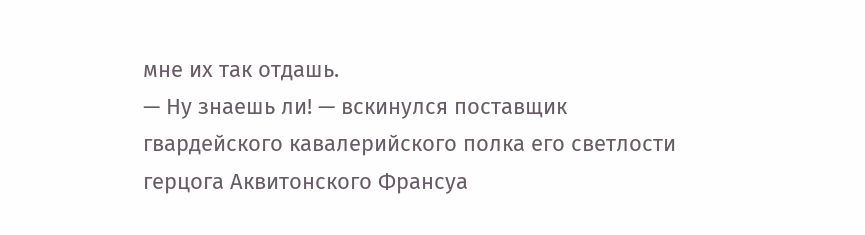мне их так отдашь.
— Ну знаешь ли! — вскинулся поставщик гвардейского кавалерийского полка его светлости герцога Аквитонского Франсуа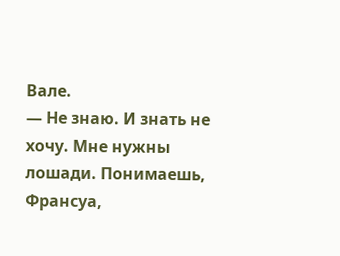Вале.
— Не знаю. И знать не хочу. Мне нужны лошади. Понимаешь, Франсуа,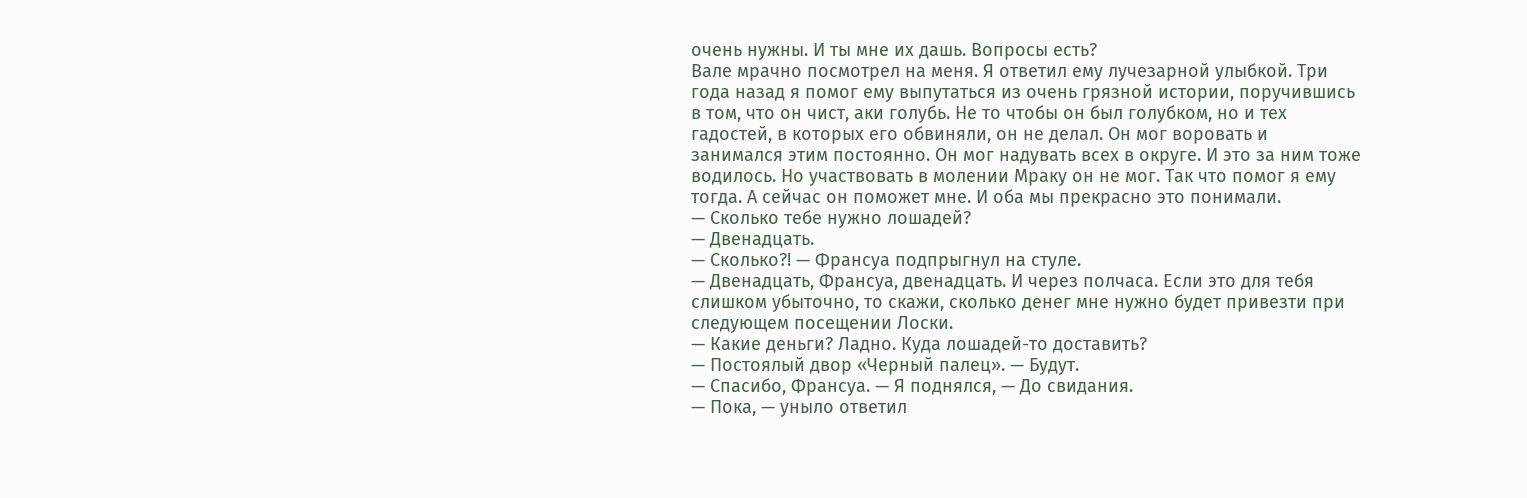очень нужны. И ты мне их дашь. Вопросы есть?
Вале мрачно посмотрел на меня. Я ответил ему лучезарной улыбкой. Три года назад я помог ему выпутаться из очень грязной истории, поручившись в том, что он чист, аки голубь. Не то чтобы он был голубком, но и тех гадостей, в которых его обвиняли, он не делал. Он мог воровать и занимался этим постоянно. Он мог надувать всех в округе. И это за ним тоже водилось. Но участвовать в молении Мраку он не мог. Так что помог я ему тогда. А сейчас он поможет мне. И оба мы прекрасно это понимали.
— Сколько тебе нужно лошадей?
— Двенадцать.
— Сколько?! — Франсуа подпрыгнул на стуле.
— Двенадцать, Франсуа, двенадцать. И через полчаса. Если это для тебя слишком убыточно, то скажи, сколько денег мне нужно будет привезти при следующем посещении Лоски.
— Какие деньги? Ладно. Куда лошадей-то доставить?
— Постоялый двор «Черный палец». — Будут.
— Спасибо, Франсуа. — Я поднялся, — До свидания.
— Пока, — уныло ответил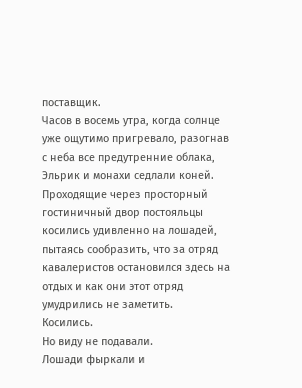поставщик.
Часов в восемь утра, когда солнце уже ощутимо пригревало, разогнав с неба все предутренние облака, Эльрик и монахи седлали коней.
Проходящие через просторный гостиничный двор постояльцы косились удивленно на лошадей, пытаясь сообразить, что за отряд кавалеристов остановился здесь на отдых и как они этот отряд умудрились не заметить.
Косились.
Но виду не подавали.
Лошади фыркали и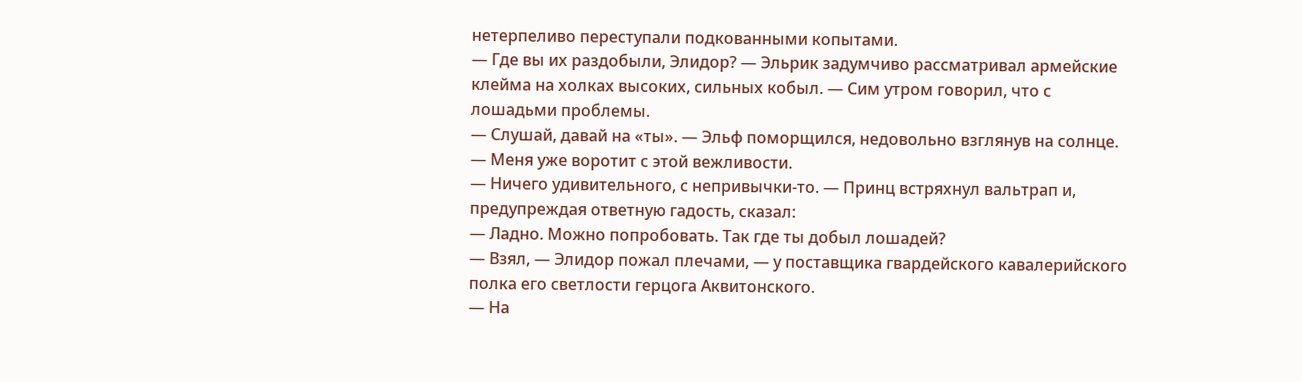нетерпеливо переступали подкованными копытами.
— Где вы их раздобыли, Элидор? — Эльрик задумчиво рассматривал армейские клейма на холках высоких, сильных кобыл. — Сим утром говорил, что с лошадьми проблемы.
— Слушай, давай на «ты». — Эльф поморщился, недовольно взглянув на солнце. — Меня уже воротит с этой вежливости.
— Ничего удивительного, с непривычки-то. — Принц встряхнул вальтрап и, предупреждая ответную гадость, сказал:
— Ладно. Можно попробовать. Так где ты добыл лошадей?
— Взял, — Элидор пожал плечами, — у поставщика гвардейского кавалерийского полка его светлости герцога Аквитонского.
— На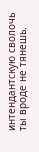интендантскую сволочь ты вроде не тянешь.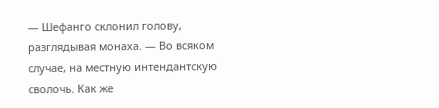— Шефанго склонил голову, разглядывая монаха. — Во всяком случае, на местную интендантскую сволочь. Как же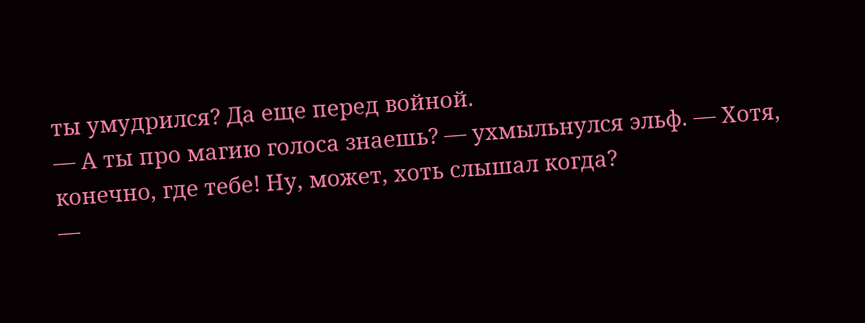ты умудрился? Да еще перед войной.
— А ты про магию голоса знаешь? — ухмыльнулся эльф. — Хотя, конечно, где тебе! Ну, может, хоть слышал когда?
—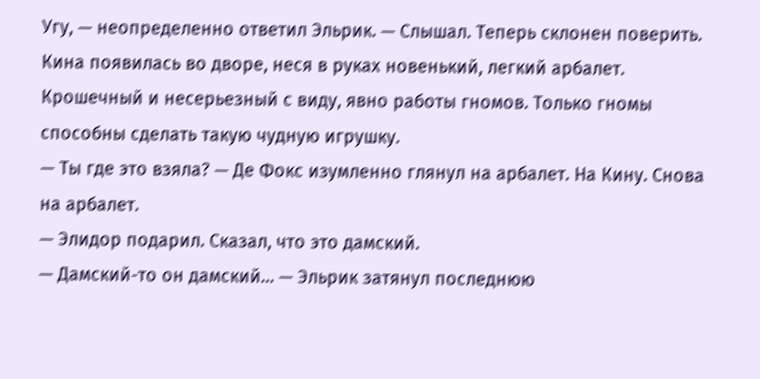Угу, — неопределенно ответил Эльрик. — Слышал. Теперь склонен поверить.
Кина появилась во дворе, неся в руках новенький, легкий арбалет. Крошечный и несерьезный с виду, явно работы гномов. Только гномы способны сделать такую чудную игрушку.
— Ты где это взяла? — Де Фокс изумленно глянул на арбалет. На Кину. Снова на арбалет.
— Элидор подарил. Сказал, что это дамский.
— Дамский-то он дамский… — Эльрик затянул последнюю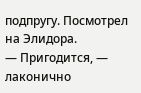подпругу. Посмотрел на Элидора.
— Пригодится, — лаконично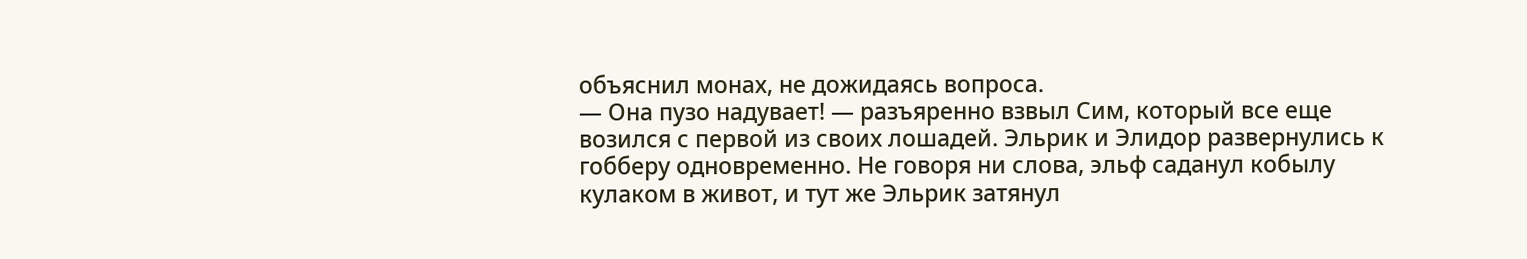объяснил монах, не дожидаясь вопроса.
— Она пузо надувает! — разъяренно взвыл Сим, который все еще возился с первой из своих лошадей. Эльрик и Элидор развернулись к гобберу одновременно. Не говоря ни слова, эльф саданул кобылу кулаком в живот, и тут же Эльрик затянул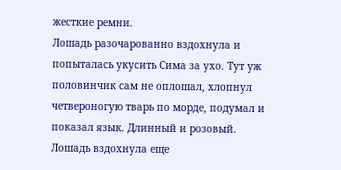жесткие ремни.
Лошадь разочарованно вздохнула и попыталась укусить Сима за ухо. Тут уж половинчик сам не оплошал, хлопнул четвероногую тварь по морде, подумал и показал язык. Длинный и розовый.
Лошадь вздохнула еще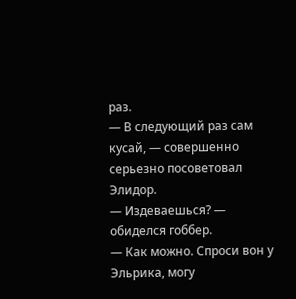раз.
— В следующий раз сам кусай, — совершенно серьезно посоветовал Элидор.
— Издеваешься? — обиделся гоббер.
— Как можно. Спроси вон у Эльрика, могу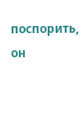поспорить, он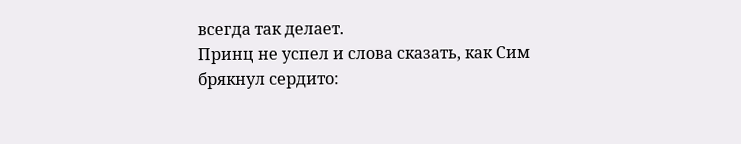всегда так делает.
Принц не успел и слова сказать, как Сим брякнул сердито: